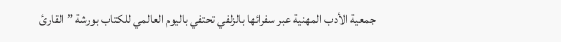جمعية الأدب المهنية عبر سفرائها بالزلفي تحتفي باليوم العالمي للكتاب بورشة ” القارئ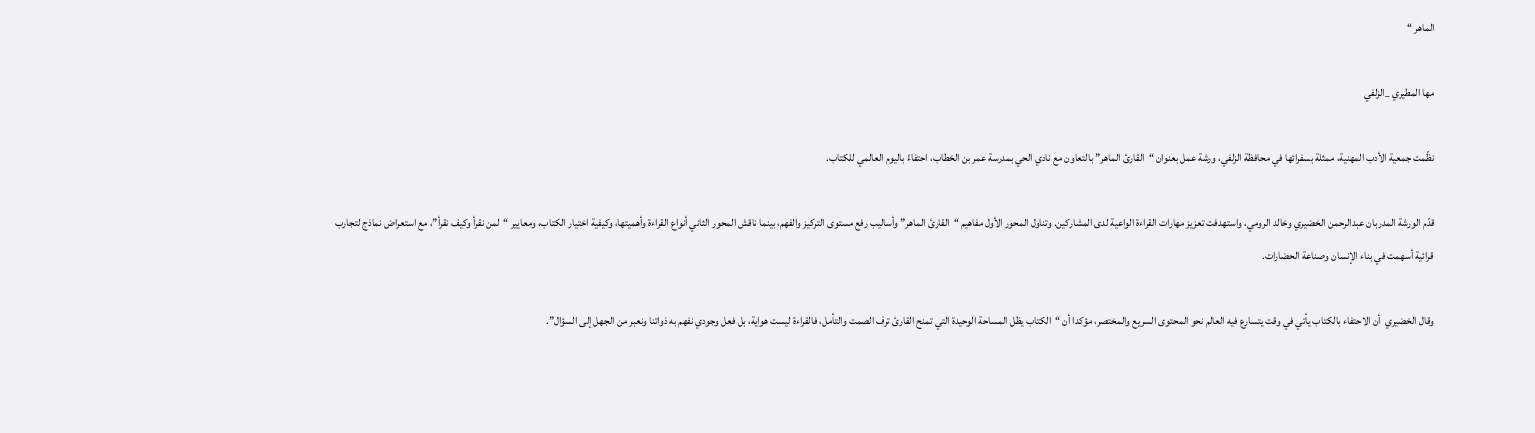الماهر “

مها المطيري _الزلفي

نظّمت جمعية الأدب المهنية، ممثلة بسفرائها في محافظة الزلفي، ورشة عمل بعنوان “القارئ الماهر” بالتعاون مع نادي الحي بمدرسة عمر بن الخطاب، احتفاءً باليوم العالمي للكتاب.

قدّم الورشة المدربان عبدالرحمن الخضيري وخالد الرومي، واستهدفت تعزيز مهارات القراءة الواعية لدى المشاركين. وتناول المحور الأول مفاهيم “القارئ الماهر” وأساليب رفع مستوى التركيز والفهم، بينما ناقش المحور الثاني أنواع القراءة وأهميتها، وكيفية اختيار الكتاب، ومعايير “لمن نقرأ وكيف نقرأ”، مع استعراض نماذج لتجارب قرائية أسهمت في بناء الإنسان وصناعة الحضارات.

وقال الخضيري  أن الاحتفاء بالكتاب يأتي في وقت يتسارع فيه العالم نحو المحتوى السريع والمختصر، مؤكدا أن “الكتاب يظل المساحة الوحيدة التي تمنح القارئ ترف الصمت والتأمل، فالقراءة ليست هواية، بل فعل وجودي نفهم به ذواتنا ونعبر من الجهل إلى السؤال”.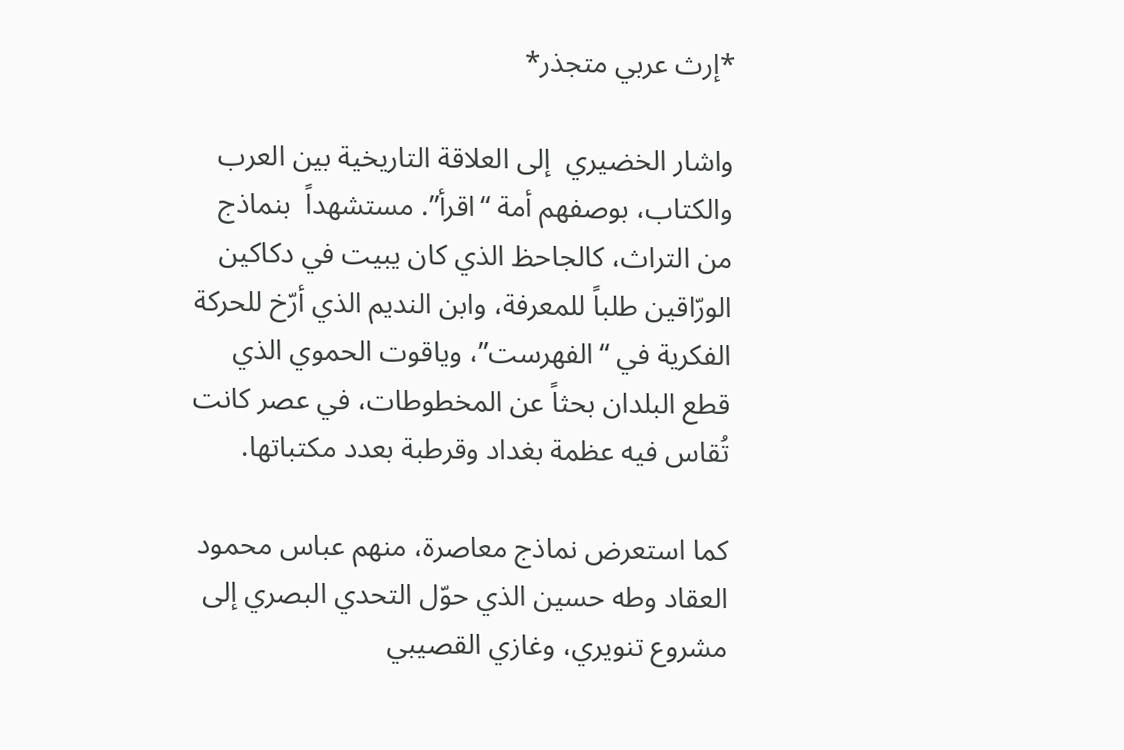*إرث عربي متجذر*

واشار الخضيري  إلى العلاقة التاريخية بين العرب والكتاب، بوصفهم أمة “اقرأ”. مستشهداً  بنماذج من التراث، كالجاحظ الذي كان يبيت في دكاكين الورّاقين طلباً للمعرفة، وابن النديم الذي أرّخ للحركة الفكرية في “الفهرست”، وياقوت الحموي الذي قطع البلدان بحثاً عن المخطوطات، في عصر كانت تُقاس فيه عظمة بغداد وقرطبة بعدد مكتباتها.

كما استعرض نماذج معاصرة، منهم عباس محمود العقاد وطه حسين الذي حوّل التحدي البصري إلى مشروع تنويري، وغازي القصيبي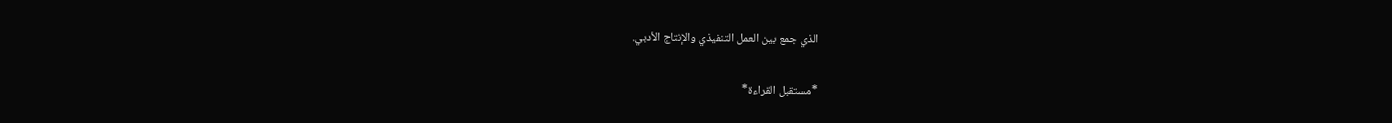الذي جمع بين العمل التنفيذي والإنتاج الأدبي.

*مستقبل القراءة*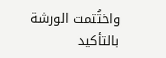واختُتمت الورشة بالتأكيد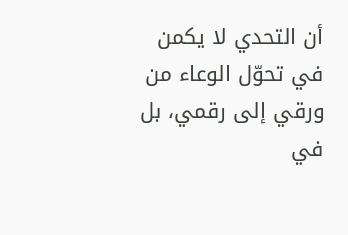أن التحدي لا يكمن في تحوّل الوعاء من ورقي إلى رقمي، بل في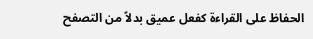الحفاظ على القراءة كفعل عميق بدلاً من التصفح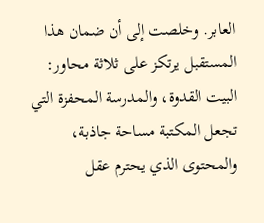العابر. وخلصت إلى أن ضمان هذا المستقبل يرتكز على ثلاثة محاور: البيت القدوة، والمدرسة المحفزة التي تجعل المكتبة مساحة جاذبة، والمحتوى الذي يحترم عقل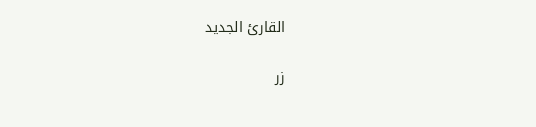القارئ الجديد

زر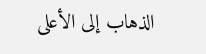الذهاب إلى الأعلى